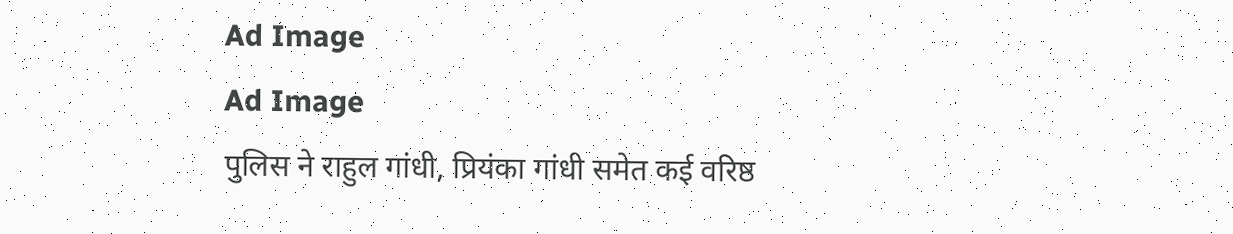Ad Image
Ad Image
पुलिस ने राहुल गांधी, प्रियंका गांधी समेत कई वरिष्ठ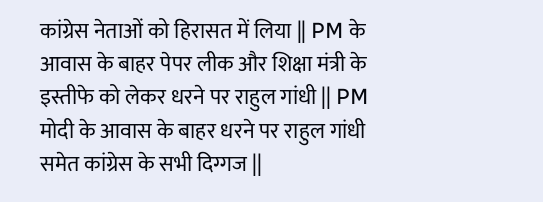कांग्रेस नेताओं को हिरासत में लिया || PM के आवास के बाहर पेपर लीक और शिक्षा मंत्री के इस्तीफे को लेकर धरने पर राहुल गांधी || PM मोदी के आवास के बाहर धरने पर राहुल गांधी समेत कांग्रेस के सभी दिग्गज ||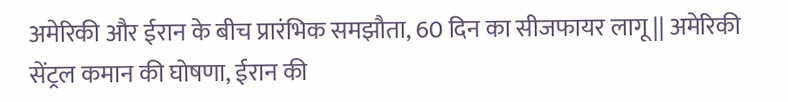अमेरिकी और ईरान के बीच प्रारंभिक समझौता, 60 दिन का सीजफायर लागू || अमेरिकी सेंट्रल कमान की घोषणा, ईरान की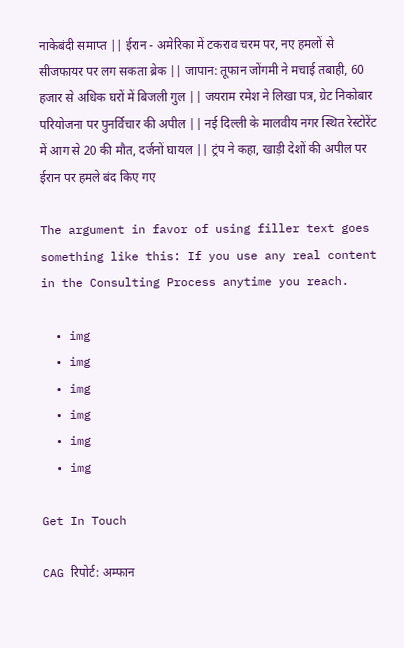नाकेबंदी समाप्त || ईरान - अमेरिका में टकराव चरम पर, नए हमलों से सीजफायर पर लग सकता ब्रेक || जापान: तूफान जोंगमी ने मचाई तबाही, 60 हजार से अधिक घरों में बिजली गुल || जयराम रमेश ने लिखा पत्र, ग्रेट निकोबार परियोजना पर पुनर्विचार की अपील || नई दिल्ली के मालवीय नगर स्थित रेस्टोरेंट में आग से 20 की मौत, दर्जनों घायल || ट्रंप ने कहा, खाड़ी देशों की अपील पर ईरान पर हमले बंद किए गए

The argument in favor of using filler text goes something like this: If you use any real content in the Consulting Process anytime you reach.

  • img
  • img
  • img
  • img
  • img
  • img

Get In Touch

CAG रिपोर्ट: अम्फान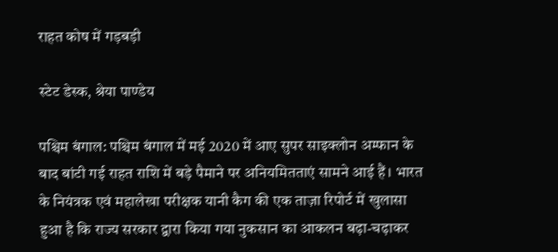राहत कोष में गड़बड़ी

स्टेट डेस्क, श्रेया पाण्डेय

पश्चिम बंगाल: पश्चिम बंगाल में मई 2020 में आए सुपर साइक्लोन अम्फान के बाद बांटी गई राहत राशि में बड़े पैमाने पर अनियमितताएं सामने आई हैं। भारत के नियंत्रक एवं महालेखा परीक्षक यानी कैग की एक ताज़ा रिपोर्ट में खुलासा हुआ है कि राज्य सरकार द्वारा किया गया नुकसान का आकलन बढ़ा-चढ़ाकर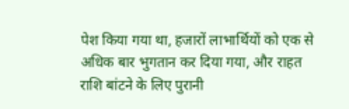पेश किया गया था, हजारों लाभार्थियों को एक से अधिक बार भुगतान कर दिया गया, और राहत राशि बांटने के लिए पुरानी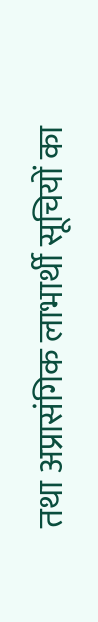तथा अप्रासंगिक लाभार्थी सूचियों का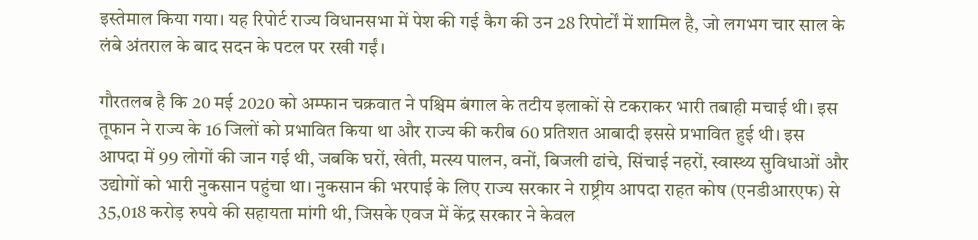इस्तेमाल किया गया। यह रिपोर्ट राज्य विधानसभा में पेश की गई कैग की उन 28 रिपोर्टों में शामिल है, जो लगभग चार साल के लंबे अंतराल के बाद सदन के पटल पर रखी गईं।

गौरतलब है कि 20 मई 2020 को अम्फान चक्रवात ने पश्चिम बंगाल के तटीय इलाकों से टकराकर भारी तबाही मचाई थी। इस तूफान ने राज्य के 16 जिलों को प्रभावित किया था और राज्य की करीब 60 प्रतिशत आबादी इससे प्रभावित हुई थी। इस आपदा में 99 लोगों की जान गई थी, जबकि घरों, खेती, मत्स्य पालन, वनों, बिजली ढांचे, सिंचाई नहरों, स्वास्थ्य सुविधाओं और उद्योगों को भारी नुकसान पहुंचा था। नुकसान की भरपाई के लिए राज्य सरकार ने राष्ट्रीय आपदा राहत कोष (एनडीआरएफ) से 35,018 करोड़ रुपये की सहायता मांगी थी, जिसके एवज में केंद्र सरकार ने केवल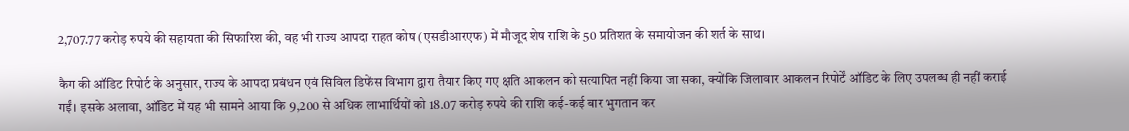2,707.77 करोड़ रुपये की सहायता की सिफारिश की, वह भी राज्य आपदा राहत कोष (एसडीआरएफ) में मौजूद शेष राशि के 50 प्रतिशत के समायोजन की शर्त के साथ।

कैग की ऑडिट रिपोर्ट के अनुसार, राज्य के आपदा प्रबंधन एवं सिविल डिफेंस विभाग द्वारा तैयार किए गए क्षति आकलन को सत्यापित नहीं किया जा सका, क्योंकि जिलावार आकलन रिपोर्टें ऑडिट के लिए उपलब्ध ही नहीं कराई गईं। इसके अलावा, ऑडिट में यह भी सामने आया कि 9,200 से अधिक लाभार्थियों को 18.07 करोड़ रुपये की राशि कई-कई बार भुगतान कर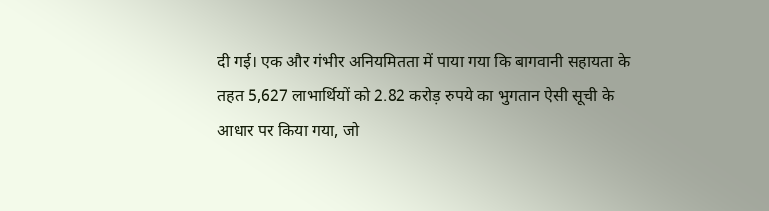दी गई। एक और गंभीर अनियमितता में पाया गया कि बागवानी सहायता के तहत 5,627 लाभार्थियों को 2.82 करोड़ रुपये का भुगतान ऐसी सूची के आधार पर किया गया, जो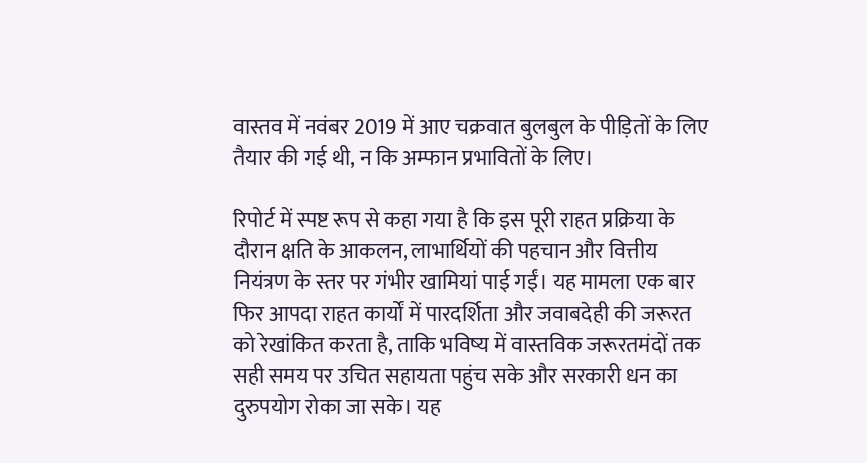वास्तव में नवंबर 2019 में आए चक्रवात बुलबुल के पीड़ितों के लिए तैयार की गई थी, न कि अम्फान प्रभावितों के लिए।

रिपोर्ट में स्पष्ट रूप से कहा गया है कि इस पूरी राहत प्रक्रिया के दौरान क्षति के आकलन, लाभार्थियों की पहचान और वित्तीय नियंत्रण के स्तर पर गंभीर खामियां पाई गईं। यह मामला एक बार फिर आपदा राहत कार्यों में पारदर्शिता और जवाबदेही की जरूरत को रेखांकित करता है, ताकि भविष्य में वास्तविक जरूरतमंदों तक सही समय पर उचित सहायता पहुंच सके और सरकारी धन का दुरुपयोग रोका जा सके। यह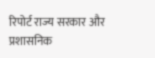रिपोर्ट राज्य सरकार और प्रशासनिक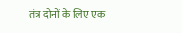तंत्र दोनों के लिए एक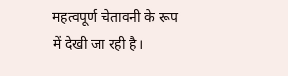महत्वपूर्ण चेतावनी के रूप में देखी जा रही है।